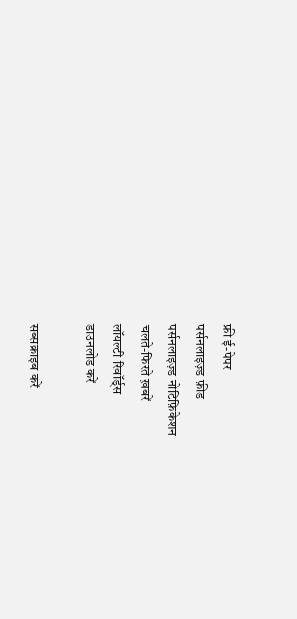फ्री ई-पेपर
पर्सनलाइज़्ड फ़ीड
पर्सनलाइज़्ड नोटिफ़िकेशन
चलते-फिरते ख़बरें
लॉयल्टी रिवॉर्ड्स
डाउनलोड करें

सब्सक्राइब करें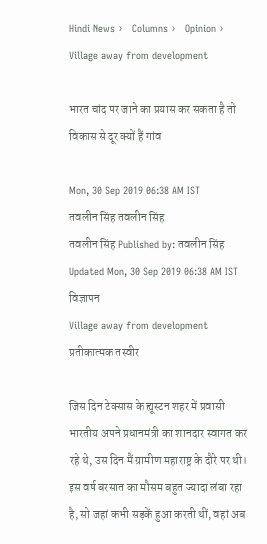Hindi News ›   Columns ›   Opinion ›   Village away from development

भारत चांद पर जाने का प्रयास कर सकता है तो विकास से दूर क्यों हैं गांव

Mon, 30 Sep 2019 06:38 AM IST
तवलीन सिंह तवलीन सिंह
तवलीन सिंह Published by: तवलीन सिंह Updated Mon, 30 Sep 2019 06:38 AM IST
विज्ञापन
Village away from development
प्रतीकात्मक तस्वीर

जिस दिन टेक्सास के ह्यूस्टन शहर में प्रवासी भारतीय अपने प्रधानमंत्री का शानदार स्वागत कर रहे थे, उस दिन मैं ग्रामीण महाराष्ट्र के दौरे पर थी। इस वर्ष बरसात का मौसम बहुत ज्यादा लंबा रहा है, सो जहां कभी सड़कें हुआ करती थीं, वहां अब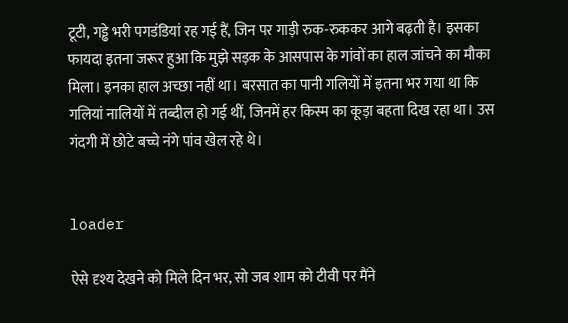टूटी, गड्ढे भरी पगडंडियां रह गई हैं, जिन पर गाड़ी रुक-रुककर आगे बढ़ती है। इसका फायदा इतना जरूर हुआ कि मुझे सड़क के आसपास के गांवों का हाल जांचने का मौका मिला। इनका हाल अच्छा नहीं था। बरसात का पानी गलियों में इतना भर गया था कि गलियां नालियों में तब्दील हो गई थीं, जिनमें हर किस्म का कूड़ा बहता दिख रहा था। उस गंदगी में छोटे बच्चे नंगे पांव खेल रहे थे।


loader

ऐसे दृश्य देखने को मिले दिन भर, सो जब शाम को टीवी पर मैंने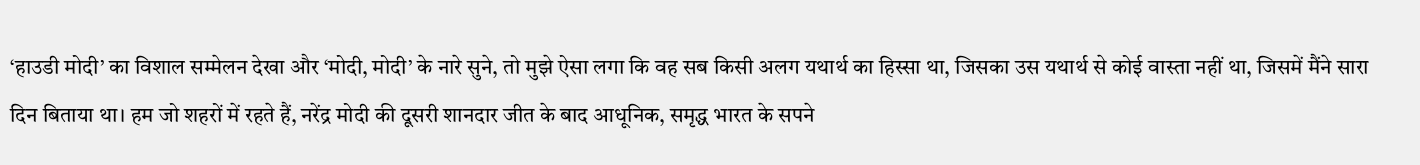‘हाउडी मोदी’ का विशाल सम्मेलन देखा और ‘मोदी, मोदी’ के नारे सुने, तो मुझे ऐसा लगा कि वह सब किसी अलग यथार्थ का हिस्सा था, जिसका उस यथार्थ से कोई वास्ता नहीं था, जिसमें मैंने सारा दिन बिताया था। हम जो शहरों में रहते हैं, नरेंद्र मोदी की दूसरी शानदार जीत के बाद आधूनिक, समृद्ध भारत के सपने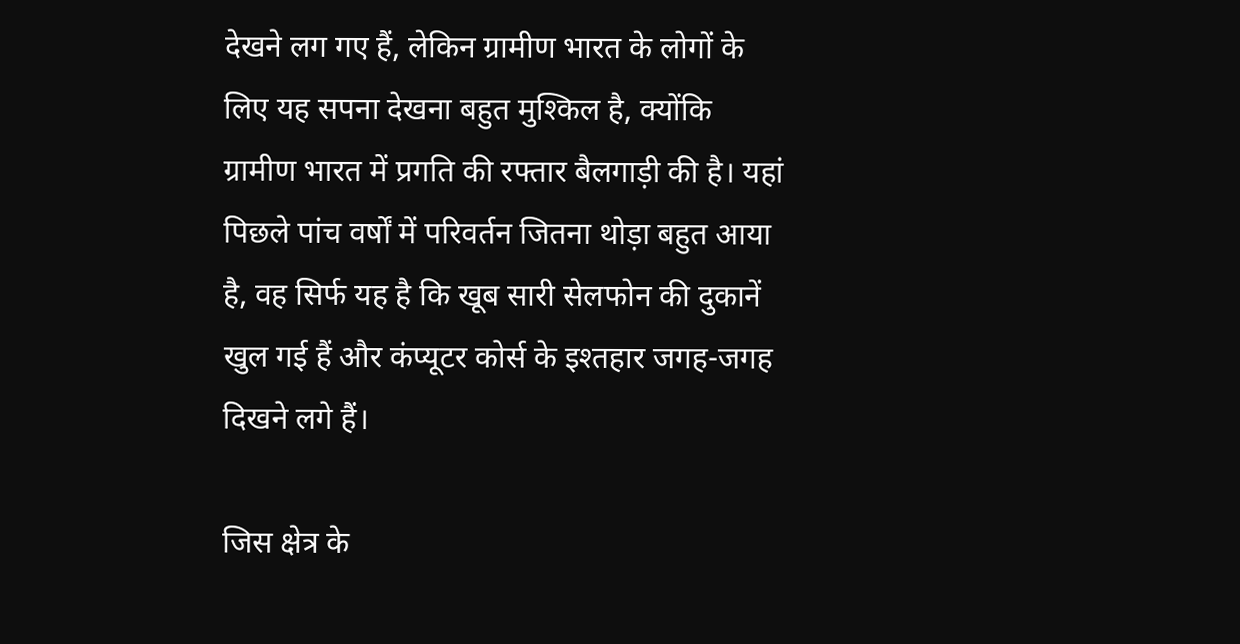देखने लग गए हैं, लेकिन ग्रामीण भारत के लोगों के लिए यह सपना देखना बहुत मुश्किल है, क्योंकि ग्रामीण भारत में प्रगति की रफ्तार बैलगाड़ी की है। यहां पिछले पांच वर्षों में परिवर्तन जितना थोड़ा बहुत आया है, वह सिर्फ यह है कि खूब सारी सेलफोन की दुकानें खुल गई हैं और कंप्यूटर कोर्स के इश्तहार जगह-जगह दिखने लगे हैं।

जिस क्षेत्र के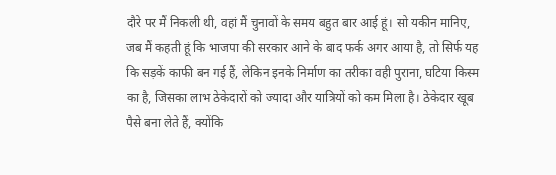दौरे पर मैं निकली थी, वहां मैं चुनावों के समय बहुत बार आई हूं। सो यकीन मानिए, जब मैं कहती हूं कि भाजपा की सरकार आने के बाद फर्क अगर आया है, तो सिर्फ यह कि सड़कें काफी बन गई हैं, लेकिन इनके निर्माण का तरीका वही पुराना, घटिया किस्म का है, जिसका लाभ ठेकेदारों को ज्यादा और यात्रियों को कम मिला है। ठेकेदार खूब पैसे बना लेते हैं, क्योंकि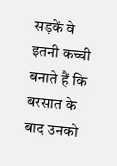सड़कें वे इतनी कच्ची बनाते हैं कि बरसात के बाद उनको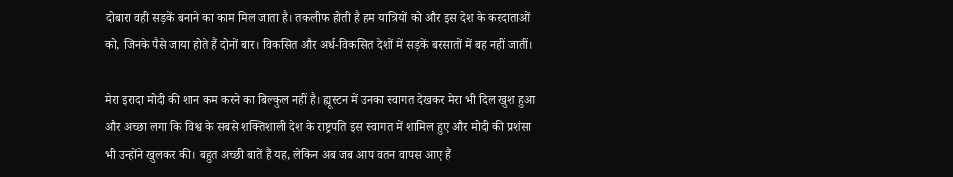दोबारा वही सड़कें बनाने का काम मिल जाता है। तकलीफ होती है हम यात्रियों को और इस देश के करदाताओं को, जिनके पैसे जाया होते हैं दोनों बार। विकसित और अर्ध-विकसित देशों में सड़कें बरसातों में बह नहीं जातीं।

मेरा इरादा मोदी की शान कम करने का बिल्कुल नहीं है। ह्यूस्टन में उनका स्वागत देखकर मेरा भी दिल खुश हुआ और अच्छा लगा कि विश्व के सबसे शक्तिशाली देश के राष्ट्रपति इस स्वागत में शामिल हुए और मोदी की प्रशंसा भी उन्होंने खुलकर की। बहुत अच्छी बातें हैं यह, लेकिन अब जब आप वतन वापस आए हैं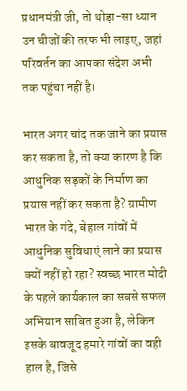प्रधानमंत्री जी, तो थोड़ा-सा ध्यान उन चीजों की तरफ भी लाइए, जहां परिवर्तन का आपका संदेश अभी तक पहुंचा नहीं है।

भारत अगर चांद तक जाने का प्रयास कर सकता है, तो क्या कारण है कि आधुनिक सड़कों के निर्माण का प्रयास नहीं कर सकता है? ग्रामीण भारत के गंदे, बेहाल गांवों में आधुनिक सुविधाएं लाने का प्रयास क्यों नहीं हो रहा? स्वच्छ भारत मोदी के पहले कार्यकाल का सबसे सफल अभियान साबित हुआ है, लेकिन इसके बावजूद हमारे गांवों का वही हाल है, जिसे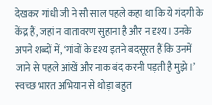देखकर गांधी जी ने सौ साल पहले कहा था कि ये गंदगी के केंद्र हैं, जहां न वातावरण सुहाना है और न दृश्य। उनके अपने शब्दों में, ‘गांवों के दृश्य इतने बदसूरत हैं कि उनमें जाने से पहले आंखें और नाक बंद करनी पड़ती है मुझे।’ स्वच्छ भारत अभियान से थोड़ा बहुत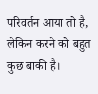परिवर्तन आया तो है, लेकिन करने को बहुत कुछ बाकी है।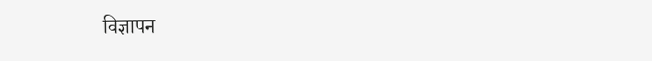विज्ञापन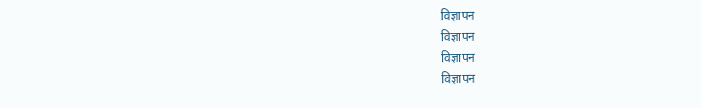विज्ञापन
विज्ञापन
विज्ञापन
विज्ञापन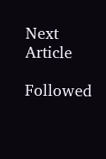Next Article

Followed